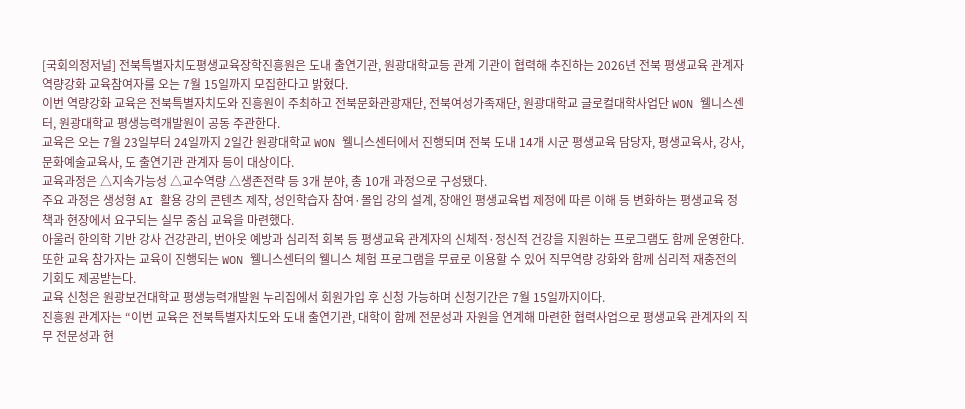[국회의정저널] 전북특별자치도평생교육장학진흥원은 도내 출연기관, 원광대학교등 관계 기관이 협력해 추진하는 2026년 전북 평생교육 관계자 역량강화 교육참여자를 오는 7월 15일까지 모집한다고 밝혔다.
이번 역량강화 교육은 전북특별자치도와 진흥원이 주최하고 전북문화관광재단, 전북여성가족재단, 원광대학교 글로컬대학사업단 WON 웰니스센터, 원광대학교 평생능력개발원이 공동 주관한다.
교육은 오는 7월 23일부터 24일까지 2일간 원광대학교 WON 웰니스센터에서 진행되며 전북 도내 14개 시군 평생교육 담당자, 평생교육사, 강사, 문화예술교육사, 도 출연기관 관계자 등이 대상이다.
교육과정은 △지속가능성 △교수역량 △생존전략 등 3개 분야, 총 10개 과정으로 구성됐다.
주요 과정은 생성형 AI 활용 강의 콘텐츠 제작, 성인학습자 참여·몰입 강의 설계, 장애인 평생교육법 제정에 따른 이해 등 변화하는 평생교육 정책과 현장에서 요구되는 실무 중심 교육을 마련했다.
아울러 한의학 기반 강사 건강관리, 번아웃 예방과 심리적 회복 등 평생교육 관계자의 신체적·정신적 건강을 지원하는 프로그램도 함께 운영한다.
또한 교육 참가자는 교육이 진행되는 WON 웰니스센터의 웰니스 체험 프로그램을 무료로 이용할 수 있어 직무역량 강화와 함께 심리적 재충전의 기회도 제공받는다.
교육 신청은 원광보건대학교 평생능력개발원 누리집에서 회원가입 후 신청 가능하며 신청기간은 7월 15일까지이다.
진흥원 관계자는 “이번 교육은 전북특별자치도와 도내 출연기관, 대학이 함께 전문성과 자원을 연계해 마련한 협력사업으로 평생교육 관계자의 직무 전문성과 현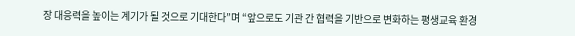장 대응력을 높이는 계기가 될 것으로 기대한다”며 “앞으로도 기관 간 협력을 기반으로 변화하는 평생교육 환경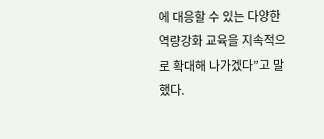에 대응할 수 있는 다양한 역량강화 교육을 지속적으로 확대해 나가겠다”고 말했다.